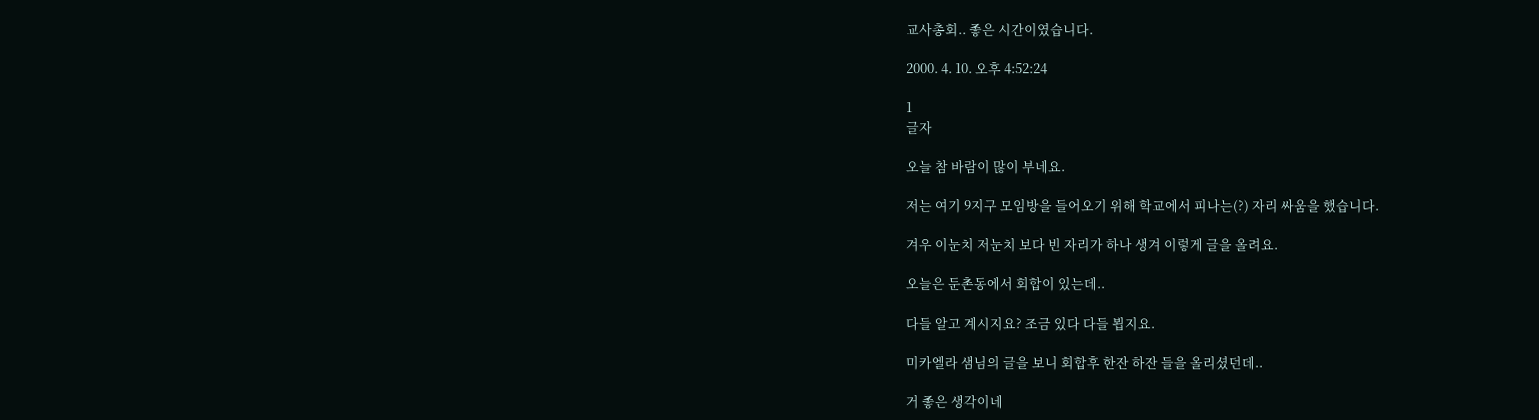교사총회.. 좋은 시간이였습니다.

2000. 4. 10. 오후 4:52:24

1
글자

오늘 참 바람이 많이 부네요.

저는 여기 9지구 모임방을 들어오기 위해 학교에서 피나는(?) 자리 싸움을 했습니다.

겨우 이눈치 저눈치 보다 빈 자리가 하나 생겨 이렇게 글을 올려요.

오늘은 둔촌동에서 회합이 있는데..

다들 알고 계시지요? 조금 있다 다들 뵙지요.

미카엘라 샘님의 글을 보니 회합후 한잔 하잔 들을 올리셨던데..

거 좋은 생각이네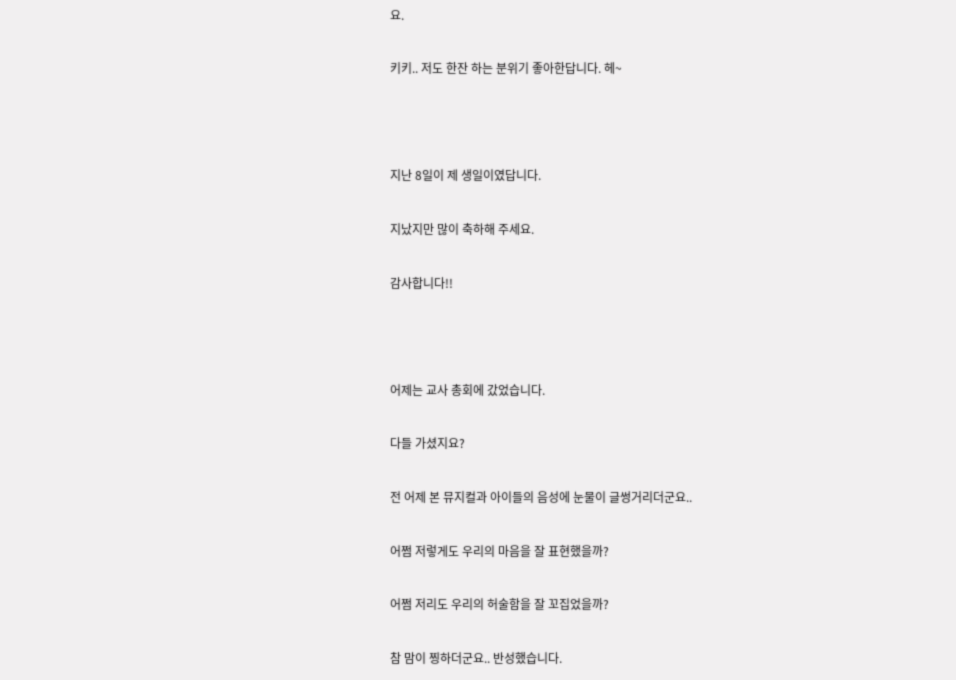요.

키키.. 저도 한잔 하는 분위기 좋아한답니다. 헤~



지난 8일이 제 생일이였답니다.

지났지만 많이 축하해 주세요.

감사합니다!!



어제는 교사 총회에 갔었습니다.

다들 가셨지요?

전 어제 본 뮤지컬과 아이들의 음성에 눈물이 글썽거리더군요..

어쩜 저렇게도 우리의 마음을 잘 표현했을까?

어쩜 저리도 우리의 허술함을 잘 꼬집었을까?

참 맘이 찡하더군요.. 반성했습니다.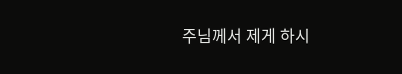주님께서 제게 하시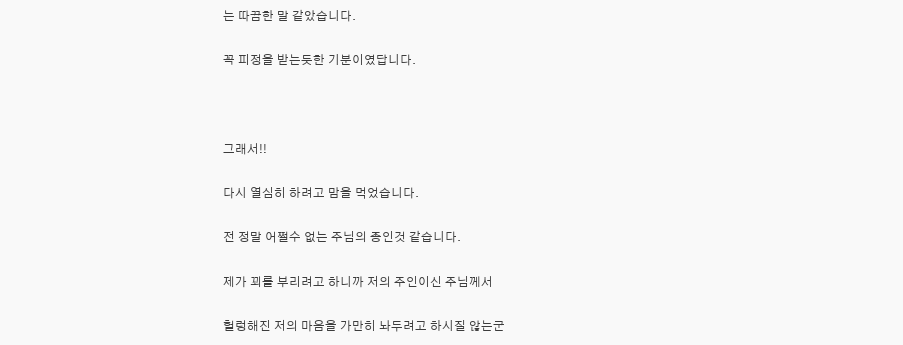는 따끔한 말 같았습니다.

꼭 피정을 받는듯한 기분이였답니다.



그래서!!

다시 열심히 하려고 맘을 먹었습니다.

전 정말 어쩔수 없는 주님의 종인것 같습니다.

제가 꾀를 부리려고 하니까 저의 주인이신 주님께서

헐렁해진 저의 마음을 가만히 놔두려고 하시질 않는군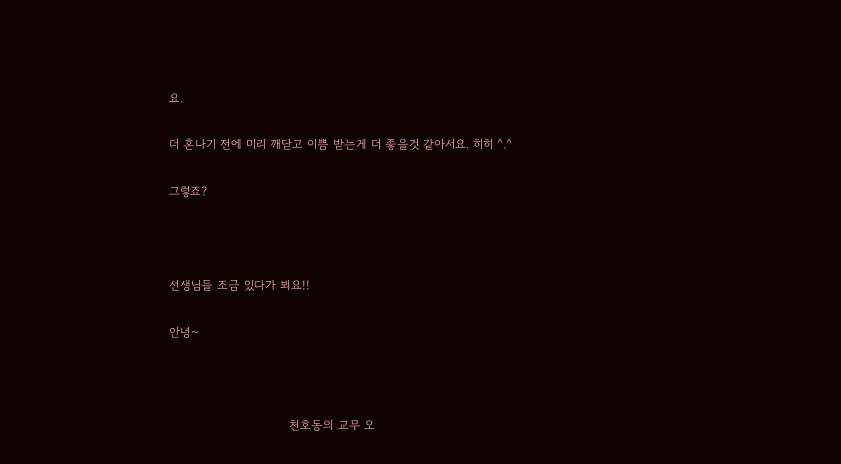요.

더 혼나기 전에 미리 깨닫고 이쁨 받는게 더 좋을것 같아서요. 히히 ^.^

그렇죠?



선생님들 조금 있다가 뵈요!!

안녕~



                              천호동의 교무 오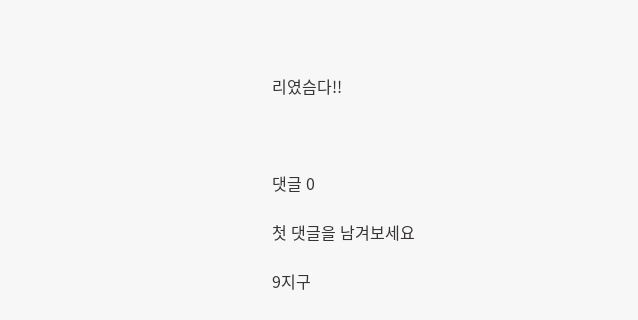리였슴다!!



댓글 0

첫 댓글을 남겨보세요

9지구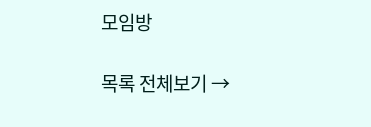모임방

목록 전체보기 →